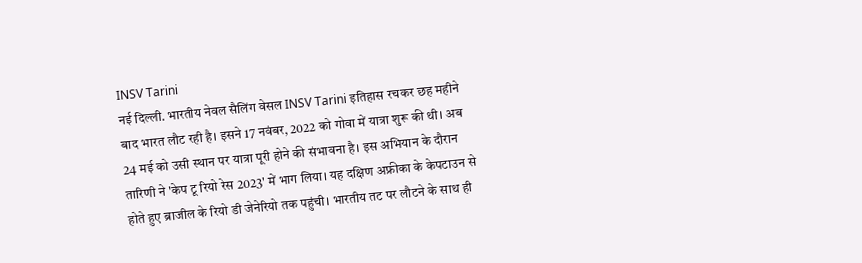INSV Tarini
नई दिल्ली. भारतीय नेवल सैलिंग वेसल INSV Tarini इतिहास रचकर छह महीने बाद भारत लौट रही है। इसने 17 नवंबर, 2022 को गोवा में यात्रा शुरू की थी। अब 24 मई को उसी स्थान पर यात्रा पूरी होने की संभावना है। इस अभियान के दौरान तारिणी ने 'केप टू रियो रेस 2023' में भाग लिया। यह दक्षिण अफ्रीका के केपटाउन से होते हुए ब्राजील के रियो डी जेनेरियो तक पहुंची। भारतीय तट पर लौटने के साथ ही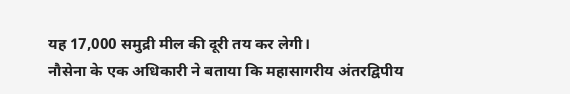यह 17,000 समुद्री मील की दूरी तय कर लेगी।
नौसेना के एक अधिकारी ने बताया कि महासागरीय अंतरद्विपीय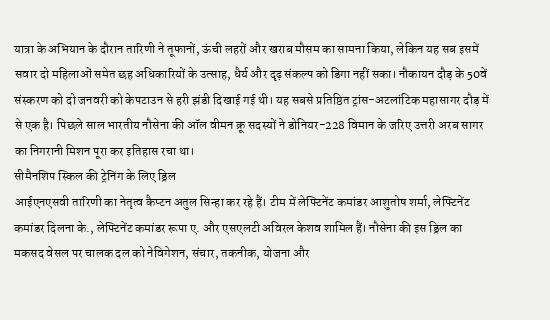यात्रा के अभियान के दौरान तारिणी ने तूफानों, ऊंची लहरों और खराब मौसम का सामना किया, लेकिन यह सब इसमें सवार दो महिलाओं समेत छह अधिकारियों के उत्साह, धैर्य और दृढ़ संकल्प को डिगा नहीं सका। नौकायन दौड़ के 50वें संस्करण को दो जनवरी को केपटाउन से हरी झंडी दिखाई गई थी। यह सबसे प्रतिष्ठित ट्रांस-अटलांटिक महासागर दौड़ में से एक है। पिछले साल भारतीय नौसेना की ऑल वीमन क्रू सदस्यों ने डोनियर-228 विमान के जरिए उत्तरी अरब सागर का निगरानी मिशन पूरा कर इतिहास रचा था।
सीमैनशिप स्किल की ट्रेनिंग के लिए ड्रिल
आईएनएसवी तारिणी का नेतृत्व कैप्टन अतुल सिन्हा कर रहे हैं। टीम में लेफ्टिनेंट कमांडर आशुतोष शर्मा, लेफ्टिनेंट कमांडर दिलना के., लेफ्टिनेंट कमांडर रूपा ए. और एसएलटी अविरल केशव शामिल हैं। नौसेना की इस ड्रिल का मकसद वेसल पर चालक दल को नेविगेशन, संचार, तकनीक, योजना और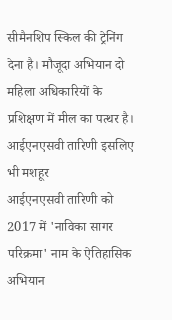सीमैनशिप स्किल की ट्रेनिंग देना है। मौजूदा अभियान दो महिला अधिकारियों के प्रशिक्षण में मील का पत्थर है।
आईएनएसवी तारिणी इसलिए भी मशहूर
आईएनएसवी तारिणी को 2017 में 'नाविका सागर परिक्रमा' नाम के ऐतिहासिक अभियान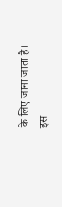के लिए जाना जाता है। इस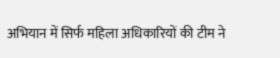अभियान में सिर्फ महिला अधिकारियों की टीम ने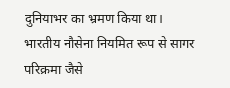दुनियाभर का भ्रमण किया था। भारतीय नौसेना नियमित रूप से सागर परिक्रमा जैसे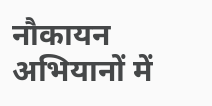नौकायन अभियानों में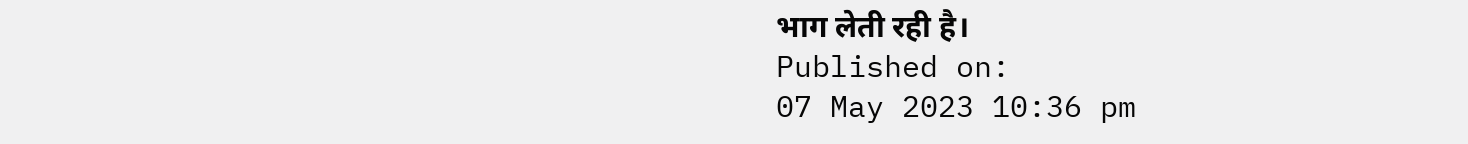भाग लेती रही है।
Published on:
07 May 2023 10:36 pm